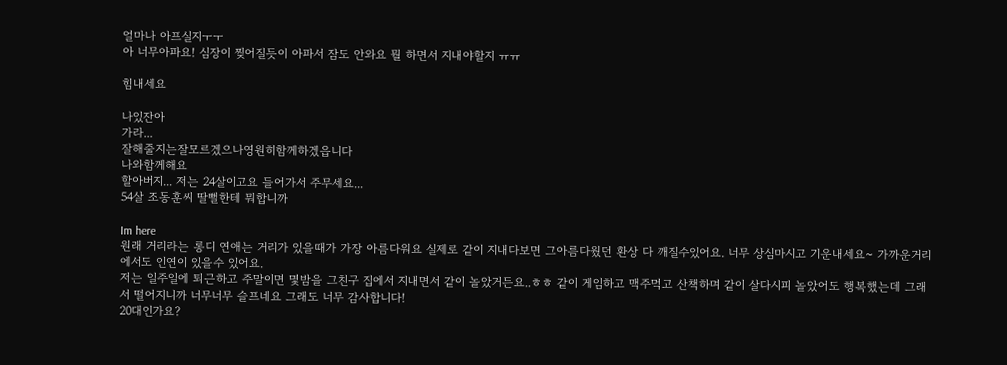얼마나 아프실지ㅜㅜ
아 너무아파요! 심장이 찢어질듯이 아파서 잠도 안와요 뭘 하면서 지내야할지 ㅠㅠ

힘내세요

나있잔아
가라...
잘해줄지는잘모르겠으나영원히함께하겠읍니다
나와함께해요
할아버지... 저는 24살이고요 들어가서 주무세요...
54살 조동훈씨 딸뻘한테 뭐합니까

Im here
원래 거리라는 롱디 연애는 거리가 있을때가 가장 아름다워요 실제로 같이 지내다보면 그아름다웠던 환상 다 깨질수있어요. 너무 상심마시고 기운내세요~ 가까운거리에서도 인연이 있을수 있어요.
저는 일주일에 퇴근하고 주말이면 몇밤을 그친구 집에서 지내면서 같이 놀았거든요..ㅎㅎ 같이 게임하고 맥주먹고 산책하며 같이 살다시피 놀았어도 행복했는데 그래서 떨어지니까 너무너무 슬프네요 그래도 너무 감사합니다!
20대인가요?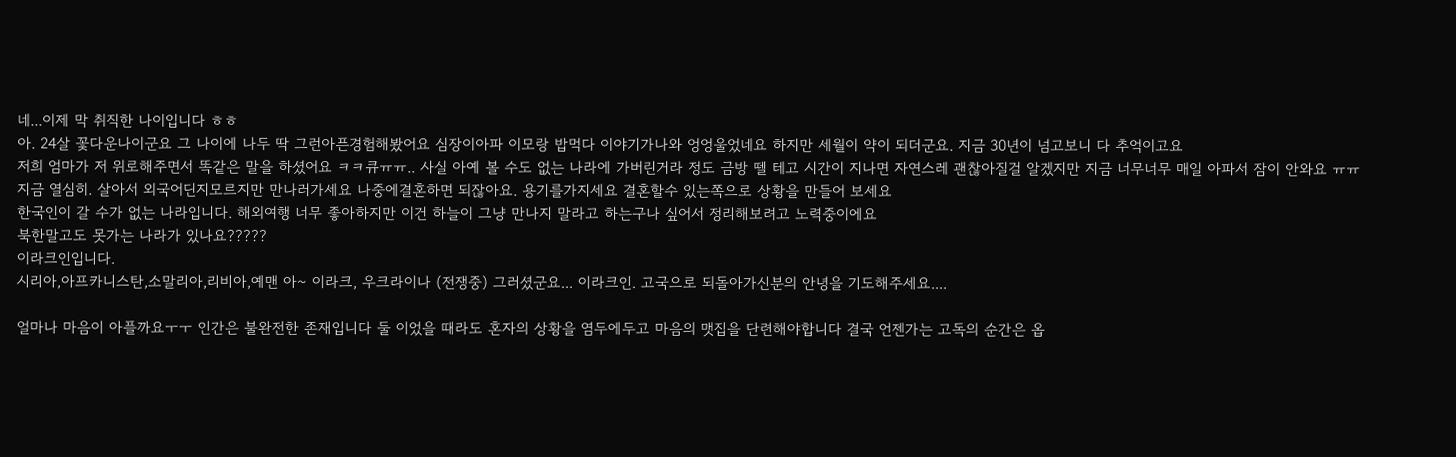네...이제 막 취직한 나이입니다 ㅎㅎ
아. 24살 꽃다운나이군요 그 나이에 나두 딱 그런아픈경험해봤어요 심장이아파 이모랑 밥먹다 이야기가나와 엉엉울었네요 하지만 세월이 약이 되더군요. 지금 30년이 넘고보니 다 추억이고요
저희 엄마가 저 위로해주면서 똑같은 말을 하셨어요 ㅋㅋ큐ㅠㅠ.. 사실 아예 볼 수도 없는 나라에 가버린거라 정도 금방 뗄 테고 시간이 지나면 자연스레 괜찮아질걸 알겠지만 지금 너무너무 매일 아파서 잠이 안와요 ㅠㅠ
지금 열심히. 살아서 외국어딘지모르지만 만나러가세요 나중에결혼하면 되잖아요. 용기를가지세요 결혼할수 있는쪽으로 상황을 만들어 보세요
한국인이 갈 수가 없는 나라입니다. 해외여행 너무 좋아하지만 이건 하늘이 그냥 만나지 말라고 하는구나 싶어서 정리해보려고 노력중이에요
북한말고도 못가는 나라가 있나요?????
이라크인입니다.
시리아,아프카니스탄,소말리아,리비아,예맨 아~ 이라크, 우크라이나 (전쟁중) 그러셨군요... 이라크인. 고국으로 되돌아가신분의 안녕을 기도해주세요....

얼마나 마음이 아플까요ㅜㅜ 인간은 불완전한 존재입니다 둘 이었을 때라도 혼자의 상황을 염두에두고 마음의 맷집을 단련해야합니다 결국 언젠가는 고독의 순간은 옵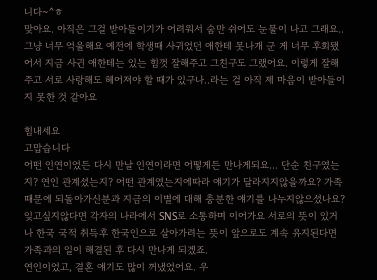니다~^ㅎ
맞아요. 아직은 그걸 받아들이기가 어려워서 숨만 쉬어도 눈물이 나고 그래요.. 그냥 너무 억울해요 예전에 학생때 사귀었던 애한테 못나개 군 게 너무 후회됐어서 지금 사귄 애한테는 있는 힘껏 잘해주고 그친구도 그랬어요. 이렇게 잘해주고 서로 사랑해도 헤어져야 할 때가 있구나..라는 걸 아직 제 마음이 받아들이지 못한 것 같아요

힘내세요
고맙습니다
어떤 인연이었든 다시 만날 인연이라면 어떻게든 만나게되요... 단순 친구였는지? 연인 관계셨는지? 어떤 관계였는지에따라 얘기가 달라지지않을까요? 가족때문에 되돌아가신분과 지금의 이별에 대해 충분한 얘기를 나누지않으셨나요? 잊고싶지않다면 각자의 나라에서 SNS로 소통하며 이어가요 서로의 뜻이 있거나 한국 국적 취득후 한국인으로 살아가려는 뜻이 앞으로도 계속 유지된다면 가족과의 일이 해결된 후 다시 만나게 되겠죠.
연인이었고, 결혼 얘기도 많이 꺼냈었어요. 우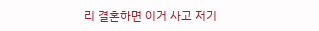리 결혼하면 이거 사고 저기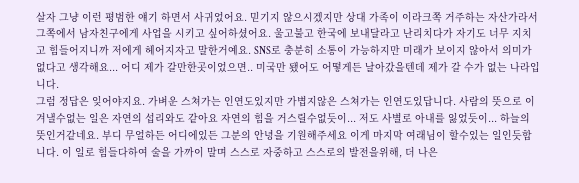살자 그냥 이런 평범한 얘기 하면서 사귀었어요. 믿기지 않으시겠지만 상대 가족이 이라크쪽 거주하는 자산가라서 그쪽에서 남자친구에게 사업을 시키고 싶어하셨어요. 울고불고 한국에 보내달라고 난리치다가 자기도 너무 지치고 힘들어지니까 저에게 헤어지자고 말한거예요. SNS로 충분히 소통이 가능하지만 미래가 보이지 않아서 의미가 없다고 생각해요... 어디 제가 갈만한곳이었으면.. 미국만 됐어도 어떻게든 날아갔을텐데 제가 갈 수가 없는 나라입니다.
그럼 정답은 잊어야지요. 가벼운 스쳐가는 인연도있지만 가볍지않은 스쳐가는 인연도있답니다. 사람의 뜻으로 이겨낼수없는 일은 자연의 섭리와도 같아요 자연의 힘을 거스릴수없듯이... 저도 사별로 아내를 잃었듯이... 하늘의 뜻인거같네요. 부디 무얼하든 어디에있든 그분의 안녕을 기원해주세요 이게 마지막 여래님이 할수있는 일인듯합니다. 이 일로 힘들다하여 술을 가까이 말며 스스로 자중하고 스스로의 발전을위해, 더 나은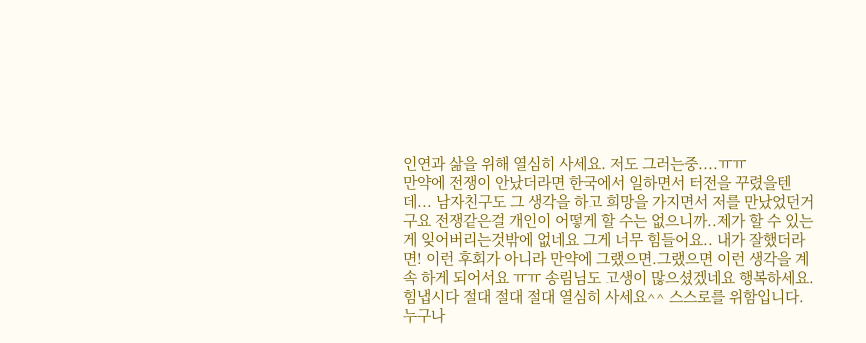인연과 삶을 위해 열심히 사세요. 저도 그러는중....ㅠㅠ
만약에 전쟁이 안났더라면 한국에서 일하면서 터전을 꾸렸을텐데... 남자친구도 그 생각을 하고 희망을 가지면서 저를 만났었던거구요 전쟁같은걸 개인이 어떻게 할 수는 없으니까..제가 할 수 있는 게 잊어버리는것밖에 없네요 그게 너무 힘들어요.. 내가 잘했더라면! 이런 후회가 아니라 만약에 그랬으면.그랬으면 이런 생각을 계속 하게 되어서요 ㅠㅠ 송림님도 고생이 많으셨겠네요 행복하세요.
힘냅시다 절대 절대 절대 열심히 사세요^^ 스스로를 위함입니다.
누구나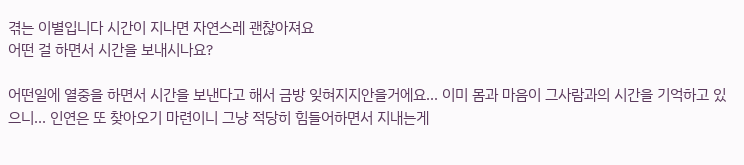겪는 이별입니다 시간이 지나면 자연스레 괜찮아져요
어떤 걸 하면서 시간을 보내시나요?

어떤일에 열중을 하면서 시간을 보낸다고 해서 금방 잊혀지지안을거에요... 이미 몸과 마음이 그사람과의 시간을 기억하고 있으니... 인연은 또 찾아오기 마련이니 그냥 적당히 힘들어하면서 지내는게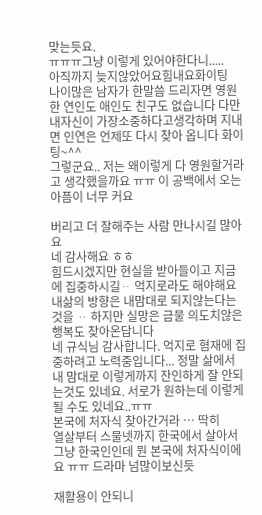맞는듯요.
ㅠㅠㅠ그냥 이렇게 있어야한다니.....
아직까지 늦지않았어요힘내요화이팅
나이많은 남자가 한말씀 드리자면 영원한 연인도 애인도 친구도 없습니다 다만 내자신이 가장소중하다고생각하며 지내면 인연은 언제또 다시 찾아 옵니다 화이팅~^^
그렇군요.. 저는 왜이렇게 다 영원할거라고 생각했을까요 ㅠㅠ 이 공백에서 오는 아픔이 너무 커요

버리고 더 잘해주는 사람 만나시길 많아요
네 감사해요 ㅎㅎ
힘드시겠지만 현실을 받아들이고 지금에 집중하시길ᆢ 억지로라도 해야해요 내삶의 방향은 내맘대로 되지않는다는것을 ᆢ 하지만 실망은 금물 의도치않은 행복도 찾아온답니다
네 규식님 감사합니다. 억지로 혐재에 집중하려고 노력중입니다... 정말 삶에서 내 맘대로 이렇게까지 잔인하게 잘 안되는것도 있네요. 서로가 원하는데 이렇게 될 수도 있네요..ㅠㅠ
본국에 처자식 찾아간거라 … 딱히
열살부터 스물넷까지 한국에서 살아서 그냥 한국인인데 뭔 본국에 처자식이에요 ㅠㅠ 드라마 넘많이보신듯

재활용이 안되니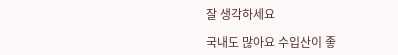잘 생각하세요

국내도 많아요 수입산이 좋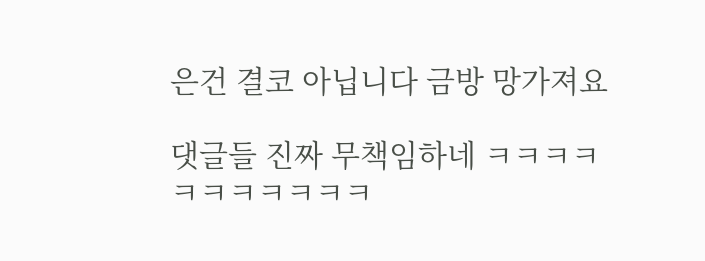은건 결코 아닙니다 금방 망가져요

댓글들 진짜 무책임하네 ㅋㅋㅋㅋㅋㅋㅋㅋㅋㅋㅋ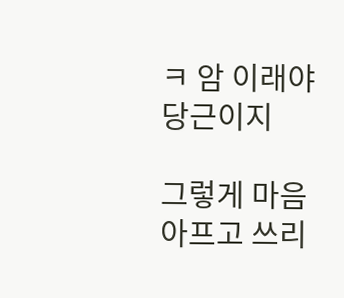ㅋ 암 이래야 당근이지

그렇게 마음아프고 쓰리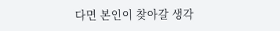다면 본인이 찾아갈 생각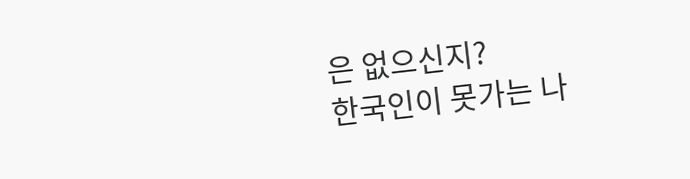은 없으신지?
한국인이 못가는 나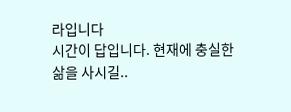라입니다
시간이 답입니다. 현재에 충실한 삶을 사시길..